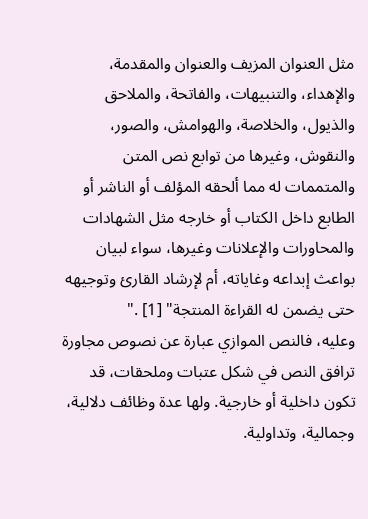مثل العنوان المزيف والعنوان والمقدمة، والإهداء، والتنبيهات، والفاتحة، والملاحق والذيول، والخلاصة، والهوامش، والصور، والنقوش، وغيرها من توابع نص المتن والمتممات له مما ألحقه المؤلف أو الناشر أو الطابع داخل الكتاب أو خارجه مثل الشهادات والمحاورات والإعلانات وغيرها، سواء لبيان بواعث إبداعه وغاياته، أم لإرشاد القارئ وتوجيهه حتى يضمن له القراءة المنتجة" [1] ."
وعليه، فالنص الموازي عبارة عن نصوص مجاورة ترافق النص في شكل عتبات وملحقات، قد تكون داخلية أو خارجية. ولها عدة وظائف دلالية، وجمالية، وتداولية.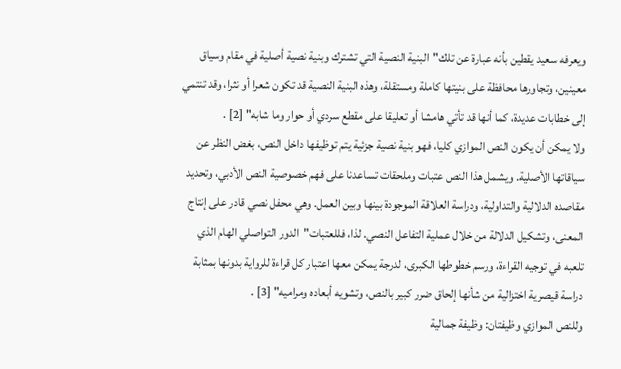ويعرفه سعيد يقطين بأنه عبارة عن تلك"البنية النصية التي تشترك وبنية نصية أصلية في مقام وسياق معينين، وتجاورها محافظة على بنيتها كاملة ومستقلة، وهذه البنية النصية قد تكون شعرا أو نثرا، وقد تنتمي إلى خطابات عديدة، كما أنها قد تأتي هامشا أو تعليقا على مقطع سردي أو حوار وما شابه" [2] .
ولا يمكن أن يكون النص الموازي كليا، فهو بنية نصية جزئية يتم توظيفها داخل النص، بغض النظر عن سياقاتها الأصلية. ويشمل هذا النص عتبات وملحقات تساعدنا على فهم خصوصية النص الأدبي، وتحديد مقاصده الدلالية والتداولية، ودراسة العلاقة الموجودة بينها وبين العمل. وهي محفل نصي قادر على إنتاج المعنى، وتشكيل الدلالة من خلال عملية التفاعل النصي. لذا، فللعتبات"الدور التواصلي الهام الذي تلعبه في توجيه القراءة، ورسم خطوطها الكبرى، لدرجة يمكن معها اعتبار كل قراءة للرواية بدونها بمثابة دراسة قيصرية اختزالية من شأنها إلحاق ضرر كبير بالنص، وتشويه أبعاده ومراميه" [3] .
وللنص الموازي وظيفتان: وظيفة جمالية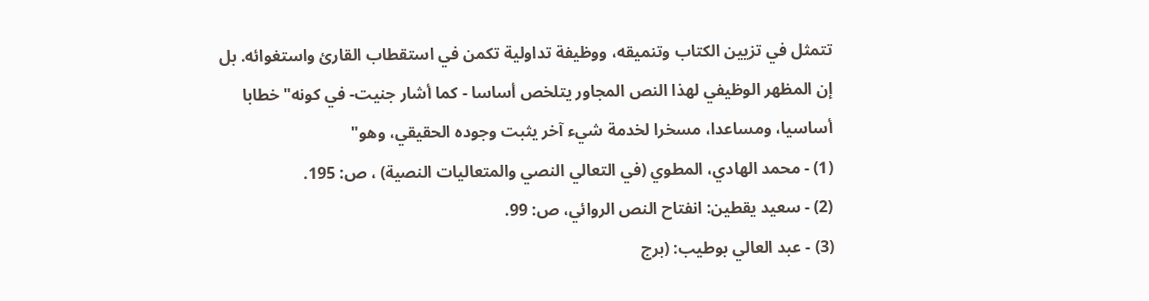تتمثل في تزيين الكتاب وتنميقه، ووظيفة تداولية تكمن في استقطاب القارئ واستغوائه. بل إن المظهر الوظيفي لهذا النص المجاور يتلخص أساسا - كما أشار جنيت- في كونه"خطابا أساسيا، ومساعدا، مسخرا لخدمة شيء آخر يثبت وجوده الحقيقي، وهو"
(1) - محمد الهادي، المطوي (في التعالي النصي والمتعاليات النصية) ، ص: 195.
(2) - سعيد يقطين: انفتاح النص الروائي، ص: 99.
(3) - عبد العالي بوطيب: (برج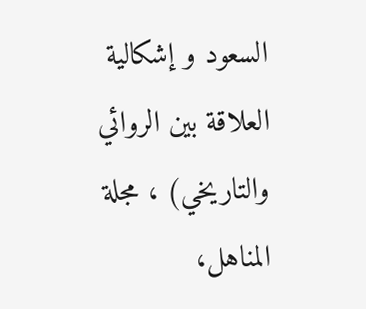السعود و إشكالية العلاقة بين الروائي والتاريخي) ، مجلة المناهل،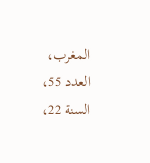المغرب، العدد 55، السنة 22،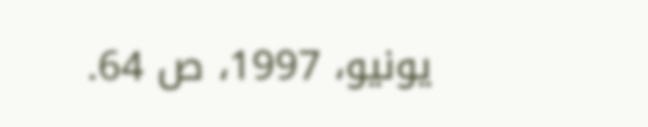يونيو، 1997، ص 64.